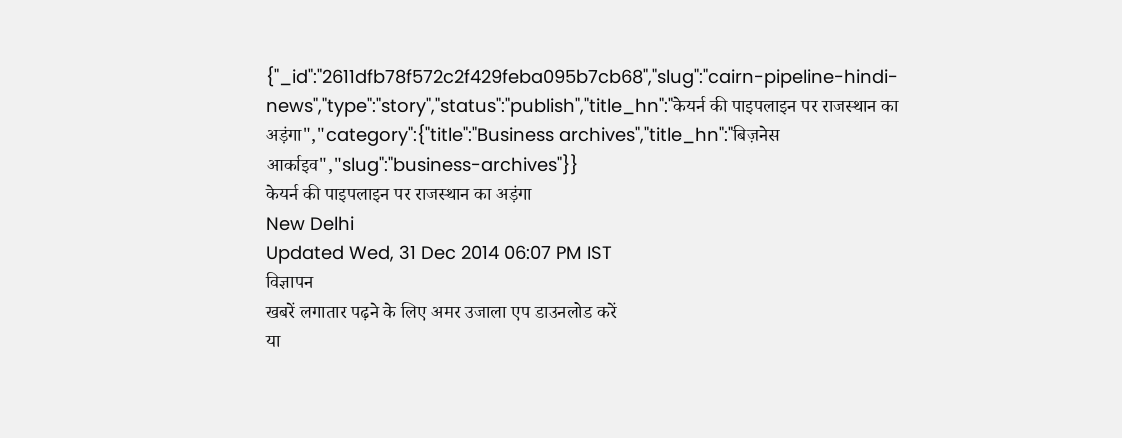{"_id":"2611dfb78f572c2f429feba095b7cb68","slug":"cairn-pipeline-hindi-news","type":"story","status":"publish","title_hn":"केयर्न की पाइपलाइन पर राजस्थान का अड़ंगा","category":{"title":"Business archives","title_hn":"बिज़नेस आर्काइव","slug":"business-archives"}}
केयर्न की पाइपलाइन पर राजस्थान का अड़ंगा
New Delhi
Updated Wed, 31 Dec 2014 06:07 PM IST
विज्ञापन
खबरें लगातार पढ़ने के लिए अमर उजाला एप डाउनलोड करें
या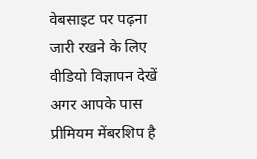वेबसाइट पर पढ़ना जारी रखने के लिए वीडियो विज्ञापन देखें
अगर आपके पास प्रीमियम मेंबरशिप है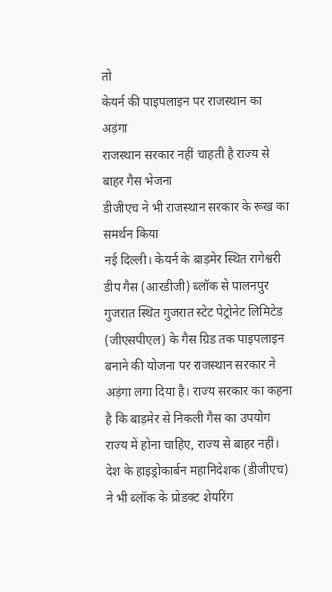तो
केयर्न की पाइपलाइन पर राजस्थान का अड़ंगा
राजस्थान सरकार नहीं चाहती है राज्य से बाहर गैस भेजना
डीजीएच ने भी राजस्थान सरकार के रूख का समर्थन किया
नई दिल्ली। केयर्न के बाड़मेर स्थित रागेश्वरी डीप गैस (आरडीजी) ब्लॉक से पालनपुर गुजरात स्थित गुजरात स्टेट पेट्रोनेट लिमिटेड (जीएसपीएल) के गैस ग्रिड तक पाइपलाइन बनाने की योजना पर राजस्थान सरकार ने अड़ंगा लगा दिया है। राज्य सरकार का कहना है कि बाड़मेर से निकली गैस का उपयोग राज्य में होना चाहिए, राज्य से बाहर नहीं। देश के हाइड्रोकार्बन महानिदेशक (डीजीएच) ने भी ब्लॉक के प्रोडक्ट शेयरिंग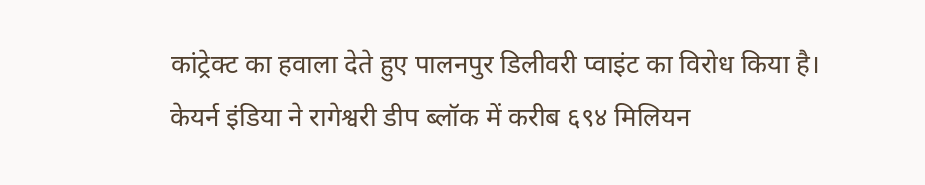कांट्रेक्ट का हवाला देते हुए पालनपुर डिलीवरी प्वाइंट का विरोध किया है।
केयर्न इंडिया ने रागेश्वरी डीप ब्लॉक में करीब ६९४ मिलियन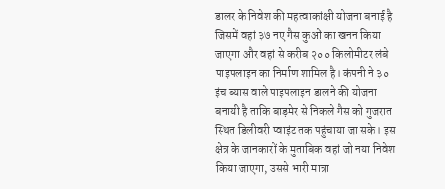डालर के निवेश की महत्वाकांक्षी योजना बनाई है जिसमें वहां ३७ नए गैस कुओं का खनन किया जाएगा और वहां से करीब २०० किलोमीटर लंबे पाइपलाइन का निर्माण शामिल है। कंपनी ने ३० इंच ब्यास वाले पाइपलाइन डालने की योजना बनायी है ताकि बाड़मेर से निकले गैस को गुजरात स्थित डिलीवरी प्वाइंट तक पहुंचाया जा सके। इस क्षेत्र के जानकारों के मुताबिक वहां जो नया निवेश किया जाएगा, उससे भारी मात्रा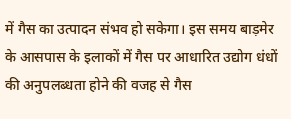में गैस का उत्पादन संभव हो सकेगा। इस समय बाड़मेर के आसपास के इलाकों में गैस पर आधारित उद्योग धंधों की अनुपलब्धता होने की वजह से गैस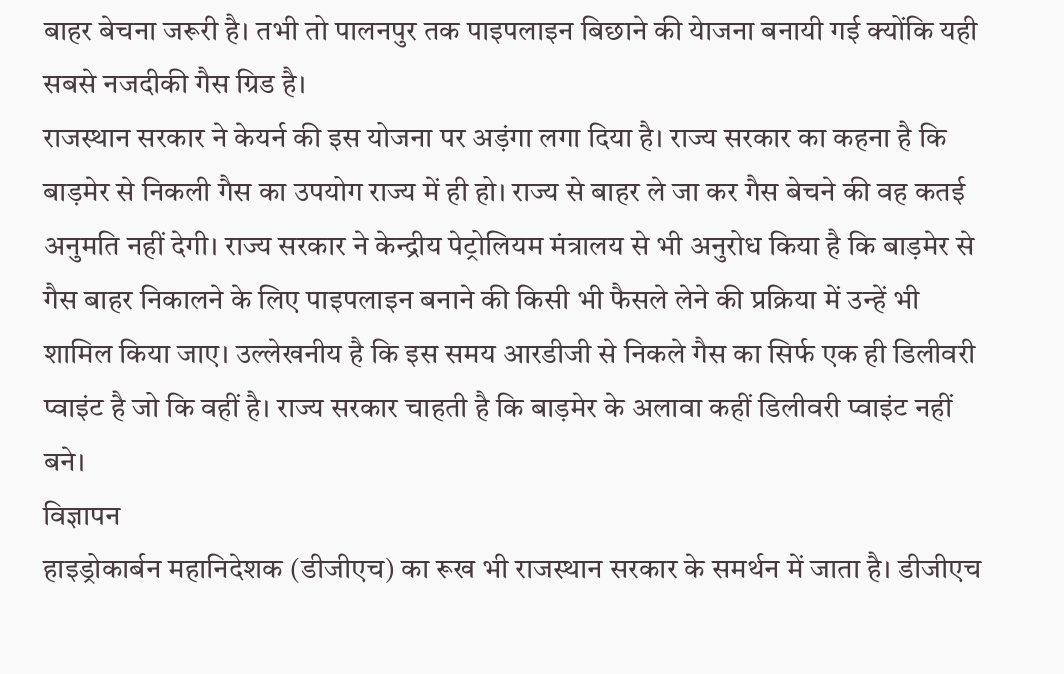बाहर बेचना जरूरी है। तभी तो पालनपुर तक पाइपलाइन बिछाने की येाजना बनायी गई क्योंकि यही सबसे नजदीकी गैस ग्रिड है।
राजस्थान सरकार ने केयर्न की इस योजना पर अड़ंगा लगा दिया है। राज्य सरकार का कहना है कि बाड़मेर से निकली गैस का उपयोग राज्य में ही हो। राज्य से बाहर ले जा कर गैस बेचने की वह कतई अनुमति नहीं देगी। राज्य सरकार ने केन्द्रीय पेट्रोलियम मंत्रालय से भी अनुरोध किया है कि बाड़मेर से गैस बाहर निकालने के लिए पाइपलाइन बनाने की किसी भी फैसले लेने की प्रक्रिया में उन्हें भी शामिल किया जाए। उल्लेखनीय है कि इस समय आरडीजी से निकले गैस का सिर्फ एक ही डिलीवरी प्वाइंट है जो कि वहीं है। राज्य सरकार चाहती है कि बाड़मेर के अलावा कहीं डिलीवरी प्वाइंट नहीं बने।
विज्ञापन
हाइड्रोकार्बन महानिदेशक (डीजीएच) का रूख भी राजस्थान सरकार के समर्थन में जाता है। डीजीएच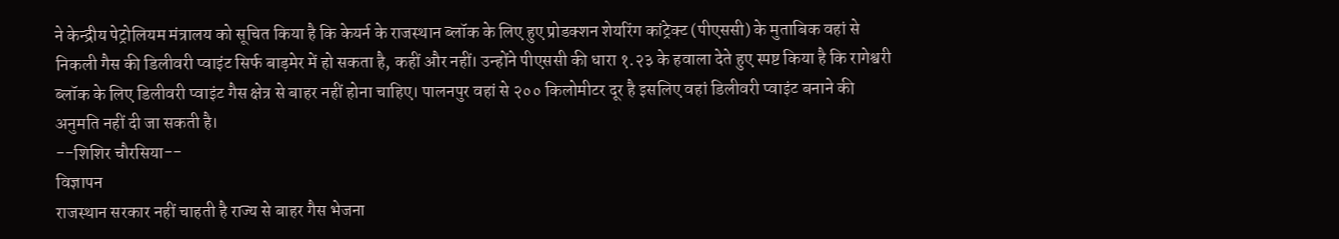ने केन्द्रीय पेट्रोलियम मंत्रालय को सूचित किया है कि केयर्न के राजस्थान ब्लॉक के लिए हुए प्रोडक्शन शेयरिंग कांट्रेक्ट (पीएससी) के मुताबिक वहां से निकली गैस की डिलीवरी प्वाइंट सिर्फ बाड़मेर में हो सकता है, कहीं और नहीं। उन्होंने पीएससी की धारा १.२३ के हवाला देते हुए स्पष्ट किया है कि रागेश्वरी ब्लॉक के लिए डिलीवरी प्वाइंट गैस क्षेत्र से बाहर नहीं होना चाहिए। पालनपुर वहां से २०० किलोमीटर दूर है इसलिए वहां डिलीवरी प्वाइंट बनाने की अनुमति नहीं दी जा सकती है।
--शिशिर चौरसिया--
विज्ञापन
राजस्थान सरकार नहीं चाहती है राज्य से बाहर गैस भेजना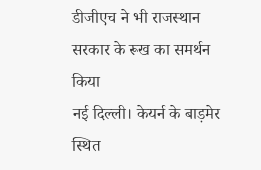डीजीएच ने भी राजस्थान सरकार के रूख का समर्थन किया
नई दिल्ली। केयर्न के बाड़मेर स्थित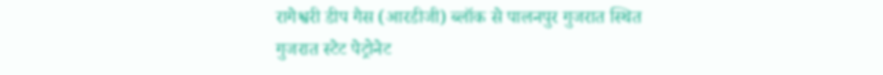रागेश्वरी डीप गैस (आरडीजी) ब्लॉक से पालनपुर गुजरात स्थित गुजरात स्टेट पेट्रोनेट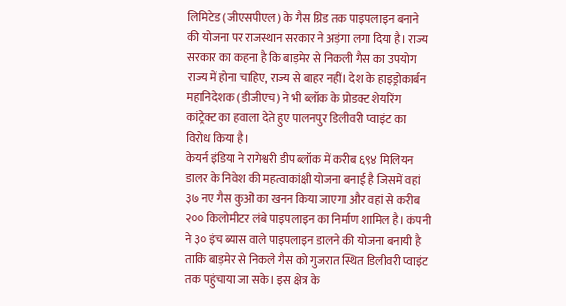लिमिटेड (जीएसपीएल) के गैस ग्रिड तक पाइपलाइन बनाने की योजना पर राजस्थान सरकार ने अड़ंगा लगा दिया है। राज्य सरकार का कहना है कि बाड़मेर से निकली गैस का उपयोग राज्य में होना चाहिए, राज्य से बाहर नहीं। देश के हाइड्रोकार्बन महानिदेशक (डीजीएच) ने भी ब्लॉक के प्रोडक्ट शेयरिंग कांट्रेक्ट का हवाला देते हुए पालनपुर डिलीवरी प्वाइंट का विरोध किया है।
केयर्न इंडिया ने रागेश्वरी डीप ब्लॉक में करीब ६९४ मिलियन डालर के निवेश की महत्वाकांक्षी योजना बनाई है जिसमें वहां ३७ नए गैस कुओं का खनन किया जाएगा और वहां से करीब २०० किलोमीटर लंबे पाइपलाइन का निर्माण शामिल है। कंपनी ने ३० इंच ब्यास वाले पाइपलाइन डालने की योजना बनायी है ताकि बाड़मेर से निकले गैस को गुजरात स्थित डिलीवरी प्वाइंट तक पहुंचाया जा सके। इस क्षेत्र के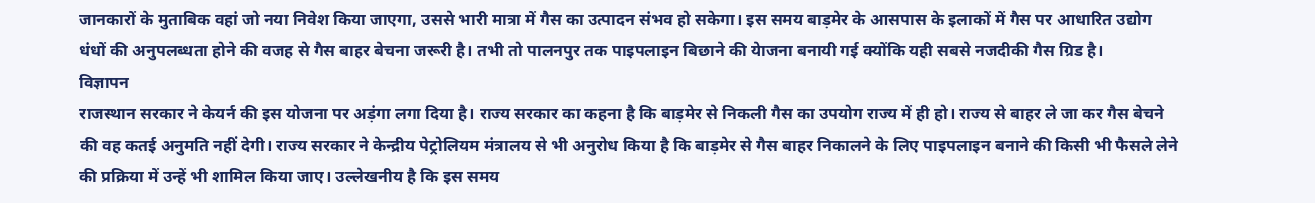जानकारों के मुताबिक वहां जो नया निवेश किया जाएगा, उससे भारी मात्रा में गैस का उत्पादन संभव हो सकेगा। इस समय बाड़मेर के आसपास के इलाकों में गैस पर आधारित उद्योग धंधों की अनुपलब्धता होने की वजह से गैस बाहर बेचना जरूरी है। तभी तो पालनपुर तक पाइपलाइन बिछाने की येाजना बनायी गई क्योंकि यही सबसे नजदीकी गैस ग्रिड है।
विज्ञापन
राजस्थान सरकार ने केयर्न की इस योजना पर अड़ंगा लगा दिया है। राज्य सरकार का कहना है कि बाड़मेर से निकली गैस का उपयोग राज्य में ही हो। राज्य से बाहर ले जा कर गैस बेचने की वह कतई अनुमति नहीं देगी। राज्य सरकार ने केन्द्रीय पेट्रोलियम मंत्रालय से भी अनुरोध किया है कि बाड़मेर से गैस बाहर निकालने के लिए पाइपलाइन बनाने की किसी भी फैसले लेने की प्रक्रिया में उन्हें भी शामिल किया जाए। उल्लेखनीय है कि इस समय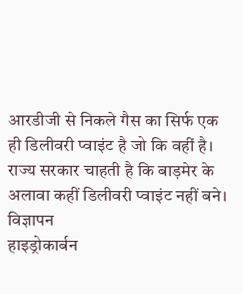आरडीजी से निकले गैस का सिर्फ एक ही डिलीवरी प्वाइंट है जो कि वहीं है। राज्य सरकार चाहती है कि बाड़मेर के अलावा कहीं डिलीवरी प्वाइंट नहीं बने।
विज्ञापन
हाइड्रोकार्बन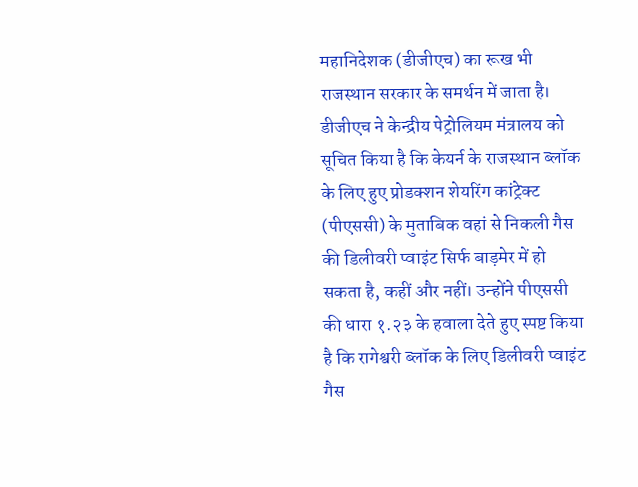महानिदेशक (डीजीएच) का रूख भी राजस्थान सरकार के समर्थन में जाता है। डीजीएच ने केन्द्रीय पेट्रोलियम मंत्रालय को सूचित किया है कि केयर्न के राजस्थान ब्लॉक के लिए हुए प्रोडक्शन शेयरिंग कांट्रेक्ट (पीएससी) के मुताबिक वहां से निकली गैस की डिलीवरी प्वाइंट सिर्फ बाड़मेर में हो सकता है, कहीं और नहीं। उन्होंने पीएससी की धारा १.२३ के हवाला देते हुए स्पष्ट किया है कि रागेश्वरी ब्लॉक के लिए डिलीवरी प्वाइंट गैस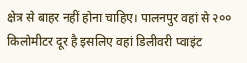क्षेत्र से बाहर नहीं होना चाहिए। पालनपुर वहां से २०० किलोमीटर दूर है इसलिए वहां डिलीवरी प्वाइंट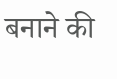बनाने की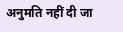अनुमति नहीं दी जा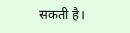सकती है।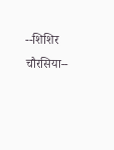--शिशिर चौरसिया--